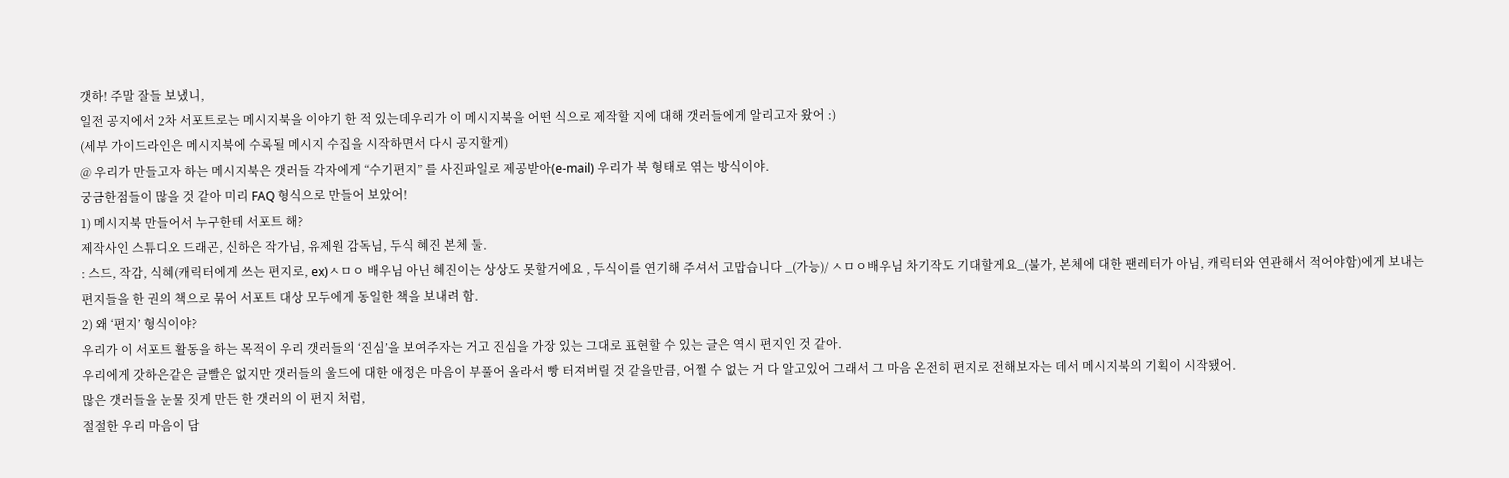갯하! 주말 잘들 보냈니,
일전 공지에서 2차 서포트로는 메시지북을 이야기 한 적 있는데우리가 이 메시지북을 어떤 식으로 제작할 지에 대해 갯러들에게 알리고자 왔어 :)
(세부 가이드라인은 메시지북에 수록될 메시지 수집을 시작하면서 다시 공지할게)
@ 우리가 만들고자 하는 메시지북은 갯러들 각자에게 “수기편지” 를 사진파일로 제공받아(e-mail) 우리가 북 형태로 엮는 방식이야.
궁금한점들이 많을 것 같아 미리 FAQ 형식으로 만들어 보았어!
1) 메시지북 만들어서 누구한테 서포트 해?
제작사인 스튜디오 드래곤, 신하은 작가님, 유제원 감독님, 두식 혜진 본체 둘.
: 스드, 작감, 식혜(캐릭터에게 쓰는 편지로, ex)ㅅㅁㅇ 배우님 아닌 혜진이는 상상도 못할거에요 , 두식이를 연기해 주셔서 고맙습니다 _(가능)/ ㅅㅁㅇ배우님 차기작도 기대할게요_(불가, 본체에 대한 팬레터가 아님, 캐릭터와 연관해서 적어야함)에게 보내는 편지들을 한 권의 책으로 묶어 서포트 대상 모두에게 동일한 책을 보내려 함.
2) 왜 ‘편지’ 형식이야?
우리가 이 서포트 활동을 하는 목적이 우리 갯러들의 ‘진심’을 보여주자는 거고 진심을 가장 있는 그대로 표현할 수 있는 글은 역시 편지인 것 같아.
우리에게 갓하은같은 글빨은 없지만 갯러들의 울드에 대한 애정은 마음이 부풀어 올라서 빵 터져버릴 것 같을만큼, 어쩔 수 없는 거 다 알고있어 그래서 그 마음 온전히 편지로 전해보자는 데서 메시지북의 기획이 시작됐어.
많은 갯러들을 눈물 짓게 만든 한 갯러의 이 편지 처럼,
절절한 우리 마음이 담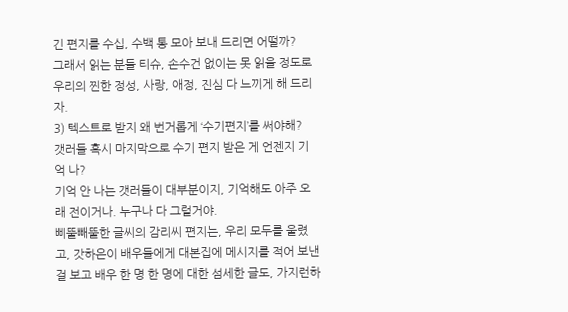긴 편지를 수십, 수백 통 모아 보내 드리면 어떨까?
그래서 읽는 분들 티슈, 손수건 없이는 못 읽을 정도로 우리의 찐한 정성, 사랑, 애정, 진심 다 느끼게 해 드리자.
3) 텍스트로 받지 왜 번거롭게 ‘수기편지’를 써야해?
갯러들 혹시 마지막으로 수기 편지 받은 게 언젠지 기억 나?
기억 안 나는 갯러들이 대부분이지, 기억해도 아주 오래 전이거나. 누구나 다 그럴거야.
삐뚤빼뚤한 글씨의 감리씨 편지는, 우리 모두를 울렸고, 갓하은이 배우들에게 대본집에 메시지를 적어 보낸 걸 보고 배우 한 명 한 명에 대한 섬세한 글도, 가지런하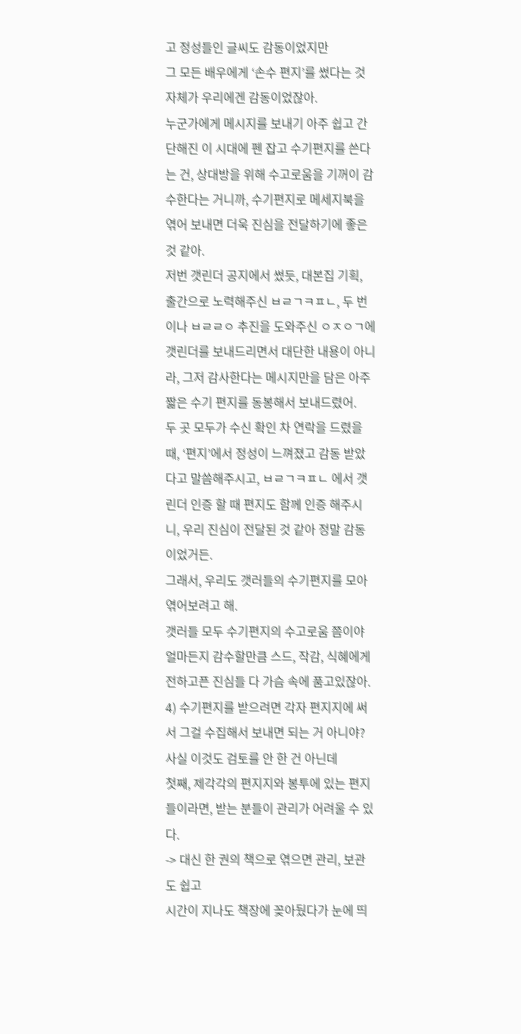고 정성들인 글씨도 감동이었지만
그 모든 배우에게 ‘손수 편지’를 썼다는 것 자체가 우리에겐 감동이었잖아.
누군가에게 메시지를 보내기 아주 쉽고 간단해진 이 시대에 펜 잡고 수기편지를 쓴다는 건, 상대방을 위해 수고로움을 기꺼이 감수한다는 거니까, 수기편지로 메세지북을 엮어 보내면 더욱 진심을 전달하기에 좋은 것 같아.
저번 갯린더 공지에서 썼듯, 대본집 기획, 출간으로 노력해주신 ㅂㄹㄱㅋㅍㄴ, 두 번이나 ㅂㄹㄹㅇ 추진을 도와주신 ㅇㅈㅇㄱ에 갯린더를 보내드리면서 대단한 내용이 아니라, 그저 감사한다는 메시지만을 담은 아주 짧은 수기 편지를 동봉해서 보내드렸어.
두 곳 모두가 수신 확인 차 연락을 드렸을 때, ‘편지’에서 정성이 느껴졌고 감동 받았다고 말씀해주시고, ㅂㄹㄱㅋㅍㄴ 에서 갯린더 인증 할 때 편지도 함께 인증 해주시니, 우리 진심이 전달된 것 같아 정말 감동이었거든.
그래서, 우리도 갯러들의 수기편지를 모아 엮어보려고 해.
갯러들 모두 수기편지의 수고로움 쯤이야 얼마든지 감수할만큼 스드, 작감, 식혜에게 전하고픈 진심들 다 가슴 속에 품고있잖아.
4) 수기편지를 받으려면 각자 편지지에 써서 그걸 수집해서 보내면 되는 거 아니야?
사실 이것도 검토를 안 한 건 아닌데
첫째, 제각각의 편지지와 봉투에 있는 편지들이라면, 받는 분들이 관리가 어려울 수 있다.
-> 대신 한 권의 책으로 엮으면 관리, 보관도 쉽고
시간이 지나도 책장에 꽂아뒀다가 눈에 띄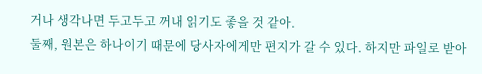거나 생각나면 두고두고 꺼내 읽기도 좋을 것 같아.
둘째, 원본은 하나이기 때문에 당사자에게만 편지가 갈 수 있다. 하지만 파일로 받아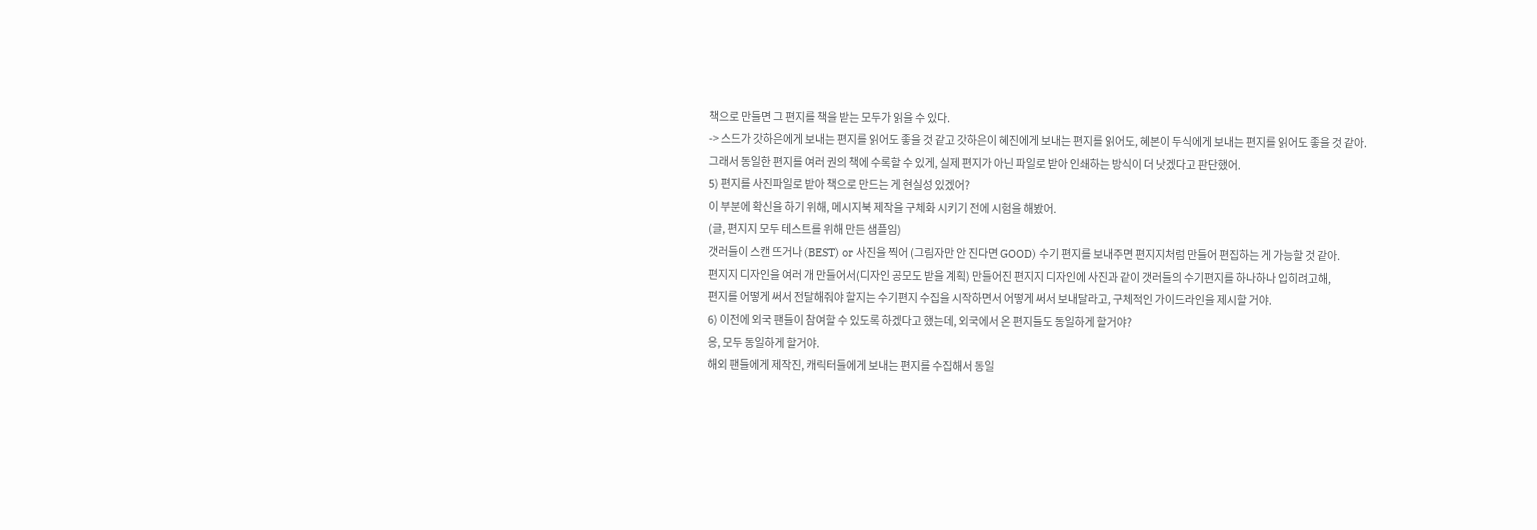책으로 만들면 그 편지를 책을 받는 모두가 읽을 수 있다.
-> 스드가 갓하은에게 보내는 편지를 읽어도 좋을 것 같고 갓하은이 혜진에게 보내는 편지를 읽어도, 혜본이 두식에게 보내는 편지를 읽어도 좋을 것 같아.
그래서 동일한 편지를 여러 권의 책에 수록할 수 있게, 실제 편지가 아닌 파일로 받아 인쇄하는 방식이 더 낫겠다고 판단했어.
5) 편지를 사진파일로 받아 책으로 만드는 게 현실성 있겠어?
이 부분에 확신을 하기 위해, 메시지북 제작을 구체화 시키기 전에 시험을 해봤어.
(글, 편지지 모두 테스트를 위해 만든 샘플임)
갯러들이 스캔 뜨거나 (BEST) or 사진을 찍어 (그림자만 안 진다면 GOOD) 수기 편지를 보내주면 편지지처럼 만들어 편집하는 게 가능할 것 같아.
편지지 디자인을 여러 개 만들어서(디자인 공모도 받을 계획) 만들어진 편지지 디자인에 사진과 같이 갯러들의 수기편지를 하나하나 입히려고해,
편지를 어떻게 써서 전달해줘야 할지는 수기편지 수집을 시작하면서 어떻게 써서 보내달라고, 구체적인 가이드라인을 제시할 거야.
6) 이전에 외국 팬들이 참여할 수 있도록 하겠다고 했는데, 외국에서 온 편지들도 동일하게 할거야?
응, 모두 동일하게 할거야.
해외 팬들에게 제작진, 캐릭터들에게 보내는 편지를 수집해서 동일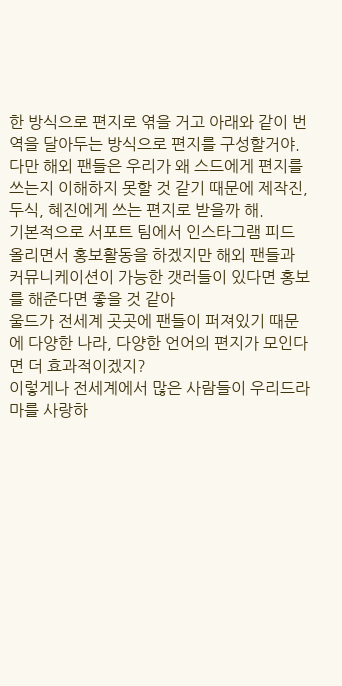한 방식으로 편지로 엮을 거고 아래와 같이 번역을 달아두는 방식으로 편지를 구성할거야.
다만 해외 팬들은 우리가 왜 스드에게 편지를 쓰는지 이해하지 못할 것 같기 때문에 제작진, 두식, 혜진에게 쓰는 편지로 받을까 해.
기본적으로 서포트 팀에서 인스타그램 피드 올리면서 홍보활동을 하겠지만 해외 팬들과 커뮤니케이션이 가능한 갯러들이 있다면 홍보를 해준다면 좋을 것 같아
울드가 전세계 곳곳에 팬들이 퍼져있기 때문에 다양한 나라, 다양한 언어의 편지가 모인다면 더 효과적이겠지?
이렇게나 전세계에서 많은 사람들이 우리드라마를 사랑하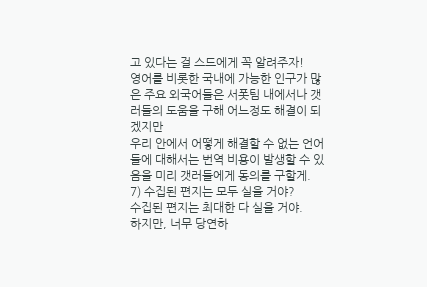고 있다는 걸 스드에게 꼭 알려주자!
영어를 비롯한 국내에 가능한 인구가 많은 주요 외국어들은 서폿팀 내에서나 갯러들의 도움을 구해 어느정도 해결이 되겠지만
우리 안에서 어떻게 해결할 수 없는 언어들에 대해서는 번역 비용이 발생할 수 있음을 미리 갯러들에게 동의를 구할게.
7) 수집된 편지는 모두 실을 거야?
수집된 편지는 최대한 다 실을 거야.
하지만, 너무 당연하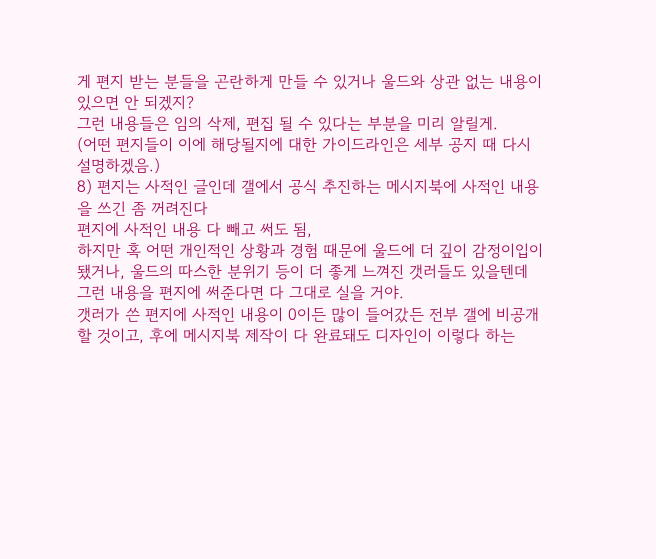게 편지 받는 분들을 곤란하게 만들 수 있거나 울드와 상관 없는 내용이 있으면 안 되겠지?
그런 내용들은 임의 삭제, 편집 될 수 있다는 부분을 미리 알릴게.
(어떤 편지들이 이에 해당될지에 대한 가이드라인은 세부 공지 때 다시 설명하겠음.)
8) 편지는 사적인 글인데 갤에서 공식 추진하는 메시지북에 사적인 내용을 쓰긴 좀 꺼려진다
편지에 사적인 내용 다 빼고 써도 됨,
하지만 혹 어떤 개인적인 상황과 경험 때문에 울드에 더 깊이 감정이입이 됐거나, 울드의 따스한 분위기 등이 더 좋게 느껴진 갯러들도 있을텐데 그런 내용을 편지에 써준다면 다 그대로 실을 거야.
갯러가 쓴 편지에 사적인 내용이 0이든 많이 들어갔든 전부 갤에 비공개 할 것이고, 후에 메시지북 제작이 다 완료돼도 디자인이 이렇다 하는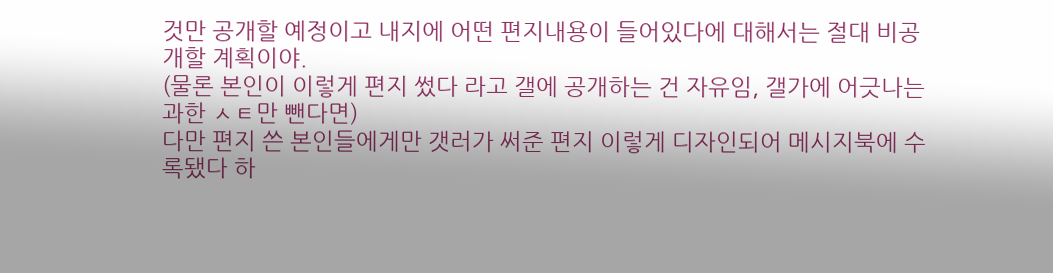것만 공개할 예정이고 내지에 어떤 편지내용이 들어있다에 대해서는 절대 비공개할 계획이야.
(물론 본인이 이렇게 편지 썼다 라고 갤에 공개하는 건 자유임, 갤가에 어긋나는 과한 ㅅㅌ만 뺀다면)
다만 편지 쓴 본인들에게만 갯러가 써준 편지 이렇게 디자인되어 메시지북에 수록됐다 하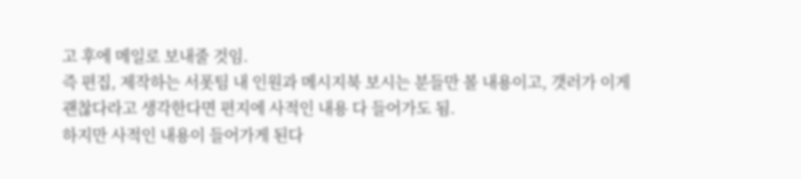고 후에 메일로 보내줄 것임.
즉 편집, 제작하는 서폿팀 내 인원과 메시지북 보시는 분들만 볼 내용이고, 갯러가 이게 괜찮다라고 생각한다면 편지에 사적인 내용 다 들어가도 됨.
하지만 사적인 내용이 들어가게 된다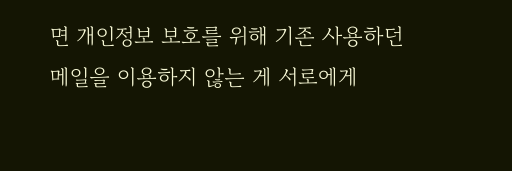면 개인정보 보호를 위해 기존 사용하던 메일을 이용하지 않는 게 서로에게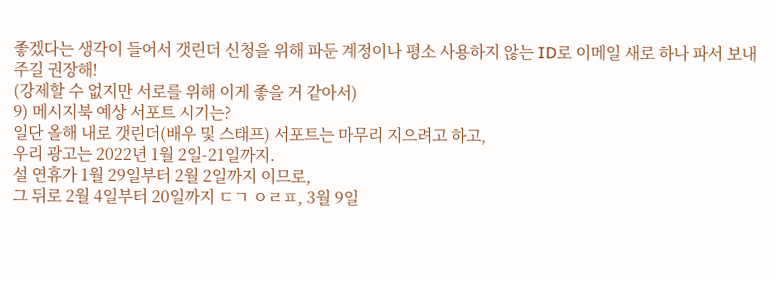좋겠다는 생각이 들어서 갯린더 신청을 위해 파둔 계정이나 평소 사용하지 않는 ID로 이메일 새로 하나 파서 보내주길 권장해!
(강제할 수 없지만 서로를 위해 이게 좋을 거 같아서)
9) 메시지북 예상 서포트 시기는?
일단 올해 내로 갯린더(배우 및 스태프) 서포트는 마무리 지으려고 하고,
우리 광고는 2022년 1월 2일-21일까지.
설 연휴가 1월 29일부터 2월 2일까지 이므로,
그 뒤로 2월 4일부터 20일까지 ㄷㄱ ㅇㄹㅍ, 3월 9일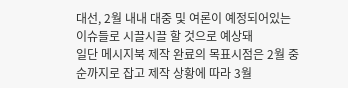대선, 2월 내내 대중 및 여론이 예정되어있는 이슈들로 시끌시끌 할 것으로 예상돼
일단 메시지북 제작 완료의 목표시점은 2월 중순까지로 잡고 제작 상황에 따라 3월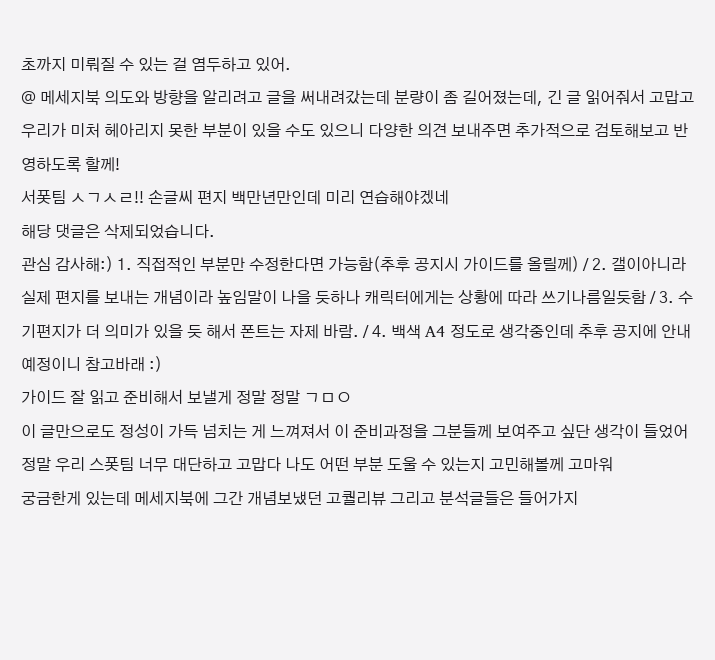초까지 미뤄질 수 있는 걸 염두하고 있어.
@ 메세지북 의도와 방향을 알리려고 글을 써내려갔는데 분량이 좀 길어졌는데, 긴 글 읽어줘서 고맙고 우리가 미처 헤아리지 못한 부분이 있을 수도 있으니 다양한 의견 보내주면 추가적으로 검토해보고 반영하도록 할께!
서폿팀 ㅅㄱㅅㄹ!! 손글씨 편지 백만년만인데 미리 연습해야겠네
해당 댓글은 삭제되었습니다.
관심 감사해:) 1. 직접적인 부분만 수정한다면 가능함(추후 공지시 가이드를 올릴께) / 2. 갤이아니라 실제 편지를 보내는 개념이라 높임말이 나을 듯하나 캐릭터에게는 상황에 따라 쓰기나름일듯함 / 3. 수기편지가 더 의미가 있을 듯 해서 폰트는 자제 바람. / 4. 백색 A4 정도로 생각중인데 추후 공지에 안내예정이니 참고바래 :)
가이드 잘 읽고 준비해서 보낼게 정말 정말 ㄱㅁㅇ
이 글만으로도 정성이 가득 넘치는 게 느껴져서 이 준비과정을 그분들께 보여주고 싶단 생각이 들었어 정말 우리 스폿팀 너무 대단하고 고맙다 나도 어떤 부분 도울 수 있는지 고민해볼께 고마워
궁금한게 있는데 메세지북에 그간 개념보냈던 고퀄리뷰 그리고 분석글들은 들어가지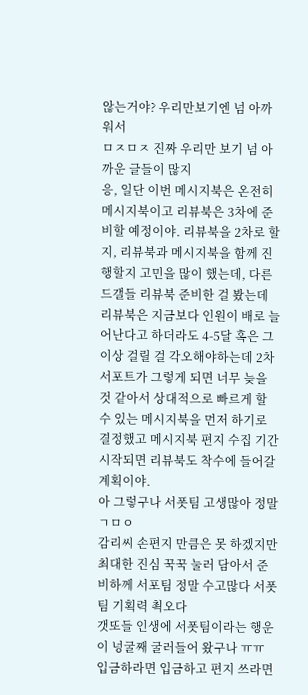않는거야? 우리만보기엔 넘 아까워서
ㅁㅈㅁㅈ 진짜 우리만 보기 넘 아까운 글들이 많지
응, 일단 이번 메시지북은 온전히 메시지북이고 리뷰북은 3차에 준비할 예정이야. 리뷰북을 2차로 할지, 리뷰북과 메시지북을 함께 진행할지 고민을 많이 했는데, 다른 드갤들 리뷰북 준비한 걸 봤는데 리뷰북은 지금보다 인원이 배로 늘어난다고 하더라도 4-5달 혹은 그 이상 걸릴 걸 각오해야하는데 2차 서포트가 그렇게 되면 너무 늦을 것 같아서 상대적으로 빠르게 할 수 있는 메시지북을 먼저 하기로 결정했고 메시지북 편지 수집 기간 시작되면 리뷰북도 착수에 들어갈 계획이야.
아 그렇구나 서폿팀 고생많아 정말ㄱㅁㅇ
감리씨 손편지 만큼은 못 하겠지만 최대한 진심 꾹꾹 눌러 담아서 준비하께 서포팀 정말 수고많다 서폿팀 기획력 쵝오다
갯또들 인생에 서폿팀이라는 행운이 넝굴째 굴러들어 왔구나 ㅠㅠ 입금하라면 입금하고 편지 쓰라면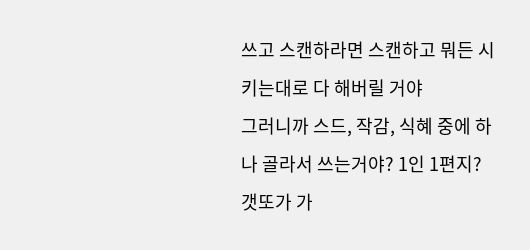쓰고 스캔하라면 스캔하고 뭐든 시키는대로 다 해버릴 거야
그러니까 스드, 작감, 식혜 중에 하나 골라서 쓰는거야? 1인 1편지?
갯또가 가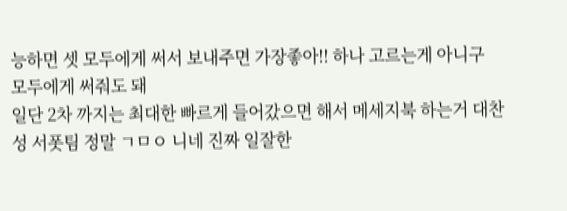능하면 셋 모두에게 써서 보내주면 가장좋아!! 하나 고르는게 아니구 모두에게 써줘도 돼
일단 2차 까지는 최대한 빠르게 들어갔으면 해서 메세지북 하는거 대찬성 서폿팀 정말 ㄱㅁㅇ 니네 진짜 일잘한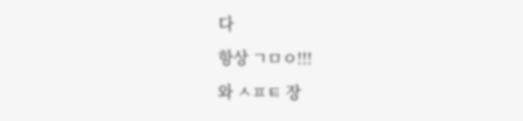다
항상 ㄱㅁㅇ!!!
와 ㅅㅍㅌ 장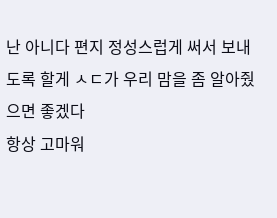난 아니다 편지 정성스럽게 써서 보내도록 할게 ㅅㄷ가 우리 맘을 좀 알아줬으면 좋겠다
항상 고마워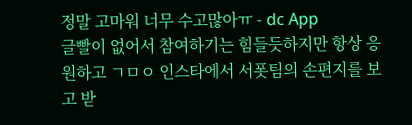정말 고마워 너무 수고많아ㅠ - dc App
글빨이 없어서 참여하기는 힘들듯하지만 항상 응원하고 ㄱㅁㅇ 인스타에서 서폿팀의 손편지를 보고 받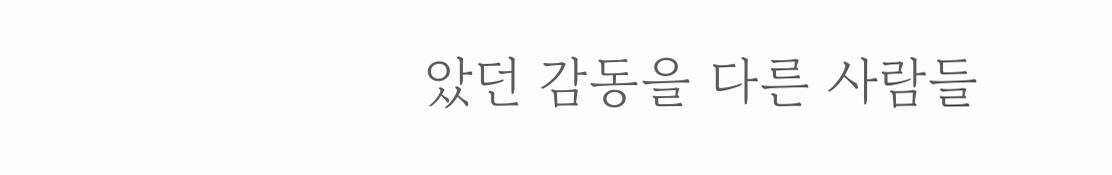았던 감동을 다른 사람들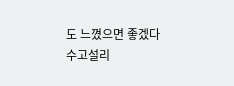도 느꼈으면 좋겠다
수고설리